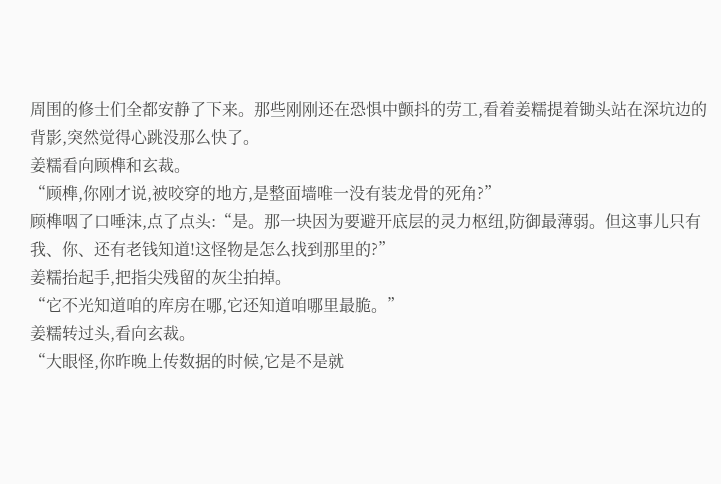周围的修士们全都安静了下来。那些刚刚还在恐惧中颤抖的劳工,看着姜糯提着锄头站在深坑边的背影,突然觉得心跳没那么快了。
姜糯看向顾榫和玄裁。
“顾榫,你刚才说,被咬穿的地方,是整面墙唯一没有装龙骨的死角?”
顾榫咽了口唾沫,点了点头:“是。那一块因为要避开底层的灵力枢纽,防御最薄弱。但这事儿只有我、你、还有老钱知道!这怪物是怎么找到那里的?”
姜糯抬起手,把指尖残留的灰尘拍掉。
“它不光知道咱的库房在哪,它还知道咱哪里最脆。”
姜糯转过头,看向玄裁。
“大眼怪,你昨晚上传数据的时候,它是不是就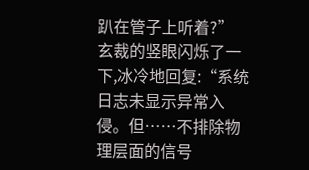趴在管子上听着?”
玄裁的竖眼闪烁了一下,冰冷地回复:“系统日志未显示异常入侵。但……不排除物理层面的信号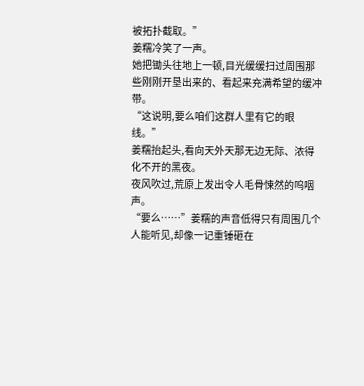被拓扑截取。”
姜糯冷笑了一声。
她把锄头往地上一顿,目光缓缓扫过周围那些刚刚开垦出来的、看起来充满希望的缓冲带。
“这说明,要么咱们这群人里有它的眼线。”
姜糯抬起头,看向天外天那无边无际、浓得化不开的黑夜。
夜风吹过,荒原上发出令人毛骨悚然的呜咽声。
“要么……”姜糯的声音低得只有周围几个人能听见,却像一记重锤砸在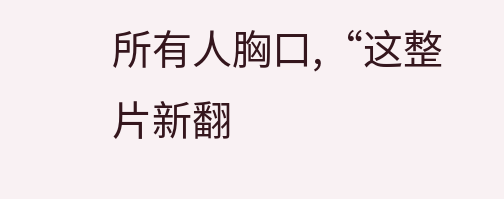所有人胸口,“这整片新翻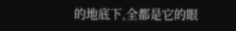的地底下,全都是它的眼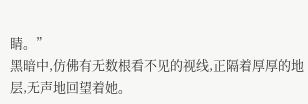睛。”
黑暗中,仿佛有无数根看不见的视线,正隔着厚厚的地层,无声地回望着她。